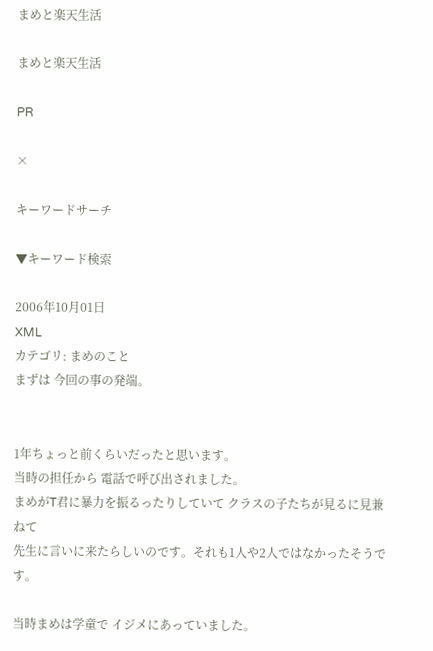まめと楽天生活

まめと楽天生活

PR

×

キーワードサーチ

▼キーワード検索

2006年10月01日
XML
カテゴリ: まめのこと
まずは 今回の事の発端。


1年ちょっと前くらいだったと思います。
当時の担任から 電話で呼び出されました。
まめがT君に暴力を振るったりしていて クラスの子たちが見るに見兼ねて
先生に言いに来たらしいのです。それも1人や2人ではなかったそうです。

当時まめは学童で イジメにあっていました。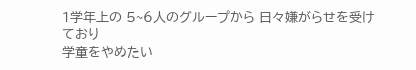1学年上の 5~6人のグループから 日々嫌がらせを受けており
学童をやめたい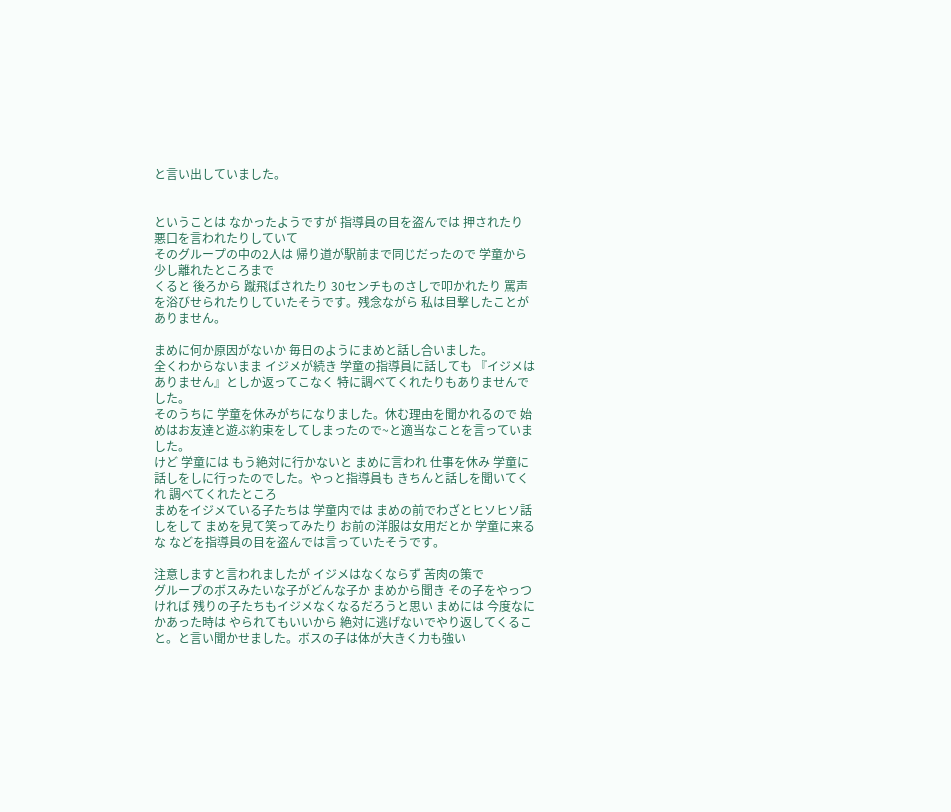と言い出していました。


ということは なかったようですが 指導員の目を盗んでは 押されたり 悪口を言われたりしていて
そのグループの中の2人は 帰り道が駅前まで同じだったので 学童から少し離れたところまで
くると 後ろから 蹴飛ばされたり 30センチものさしで叩かれたり 罵声を浴びせられたりしていたそうです。残念ながら 私は目撃したことがありません。

まめに何か原因がないか 毎日のようにまめと話し合いました。
全くわからないまま イジメが続き 学童の指導員に話しても 『イジメはありません』としか返ってこなく 特に調べてくれたりもありませんでした。
そのうちに 学童を休みがちになりました。休む理由を聞かれるので 始めはお友達と遊ぶ約束をしてしまったので~と適当なことを言っていました。
けど 学童には もう絶対に行かないと まめに言われ 仕事を休み 学童に話しをしに行ったのでした。やっと指導員も きちんと話しを聞いてくれ 調べてくれたところ
まめをイジメている子たちは 学童内では まめの前でわざとヒソヒソ話しをして まめを見て笑ってみたり お前の洋服は女用だとか 学童に来るな などを指導員の目を盗んでは言っていたそうです。

注意しますと言われましたが イジメはなくならず 苦肉の策で
グループのボスみたいな子がどんな子か まめから聞き その子をやっつければ 残りの子たちもイジメなくなるだろうと思い まめには 今度なにかあった時は やられてもいいから 絶対に逃げないでやり返してくること。と言い聞かせました。ボスの子は体が大きく力も強い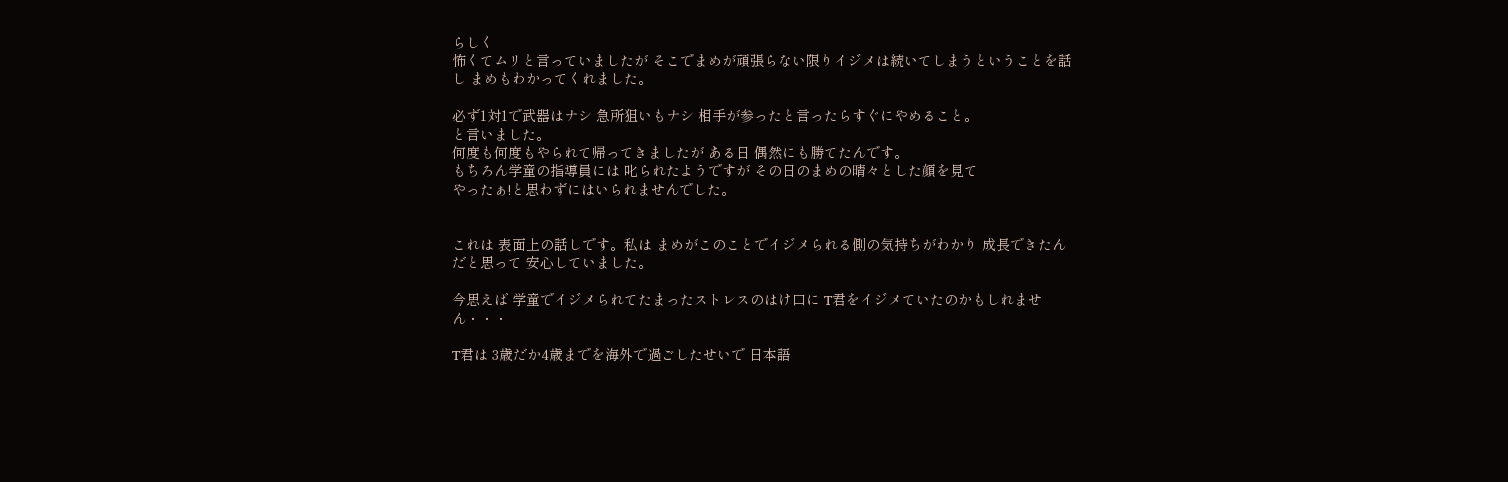らしく
怖くてムリと言っていましたが そこでまめが頑張らない限りイジメは続いてしまうということを話し まめもわかってくれました。

必ず1対1で武器はナシ 急所狙いもナシ 相手が参ったと言ったらすぐにやめること。
と言いました。
何度も何度もやられて帰ってきましたが ある日 偶然にも勝てたんです。
もちろん学童の指導員には 叱られたようですが その日のまめの晴々とした顔を見て
やったぁ!と思わずにはいられませんでした。


これは 表面上の話しです。私は まめがこのことでイジメられる側の気持ちがわかり 成長できたんだと思って 安心していました。

今思えば 学童でイジメられてたまったストレスのはけ口に T君をイジメていたのかもしれません・・・

T君は 3歳だか4歳までを海外で過ごしたせいで 日本語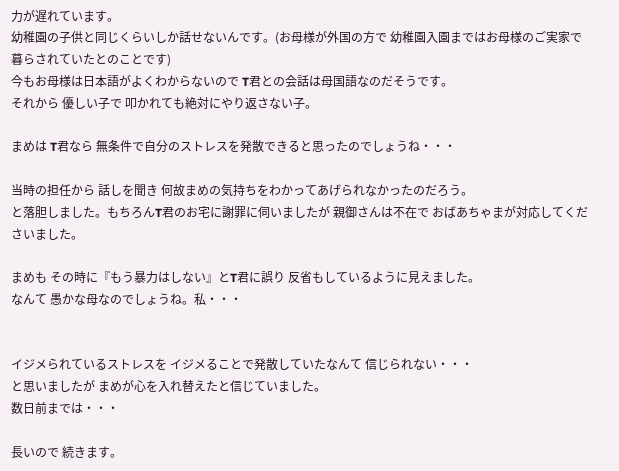力が遅れています。
幼稚園の子供と同じくらいしか話せないんです。(お母様が外国の方で 幼稚園入園まではお母様のご実家で暮らされていたとのことです)
今もお母様は日本語がよくわからないので T君との会話は母国語なのだそうです。
それから 優しい子で 叩かれても絶対にやり返さない子。

まめは T君なら 無条件で自分のストレスを発散できると思ったのでしょうね・・・

当時の担任から 話しを聞き 何故まめの気持ちをわかってあげられなかったのだろう。
と落胆しました。もちろんT君のお宅に謝罪に伺いましたが 親御さんは不在で おばあちゃまが対応してくださいました。

まめも その時に『もう暴力はしない』とT君に誤り 反省もしているように見えました。
なんて 愚かな母なのでしょうね。私・・・


イジメられているストレスを イジメることで発散していたなんて 信じられない・・・
と思いましたが まめが心を入れ替えたと信じていました。
数日前までは・・・

長いので 続きます。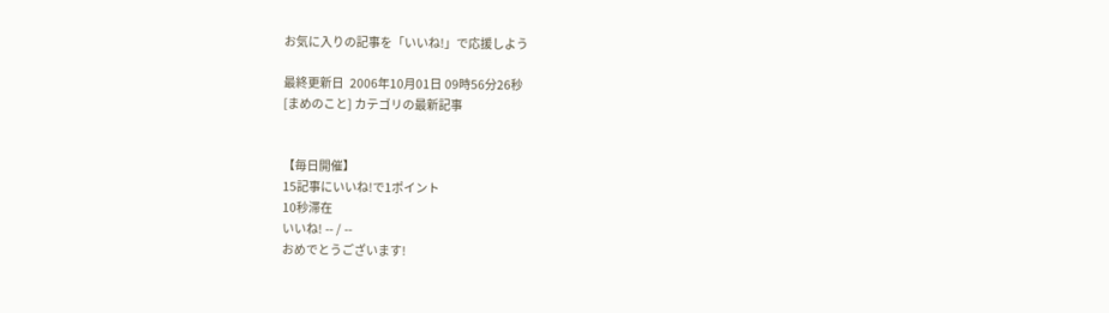お気に入りの記事を「いいね!」で応援しよう

最終更新日  2006年10月01日 09時56分26秒
[まめのこと] カテゴリの最新記事


【毎日開催】
15記事にいいね!で1ポイント
10秒滞在
いいね! -- / --
おめでとうございます!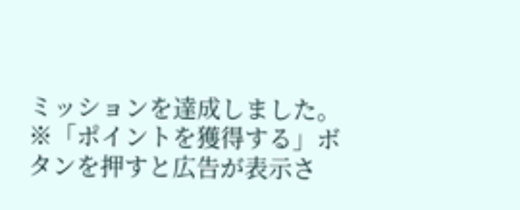ミッションを達成しました。
※「ポイントを獲得する」ボタンを押すと広告が表示さ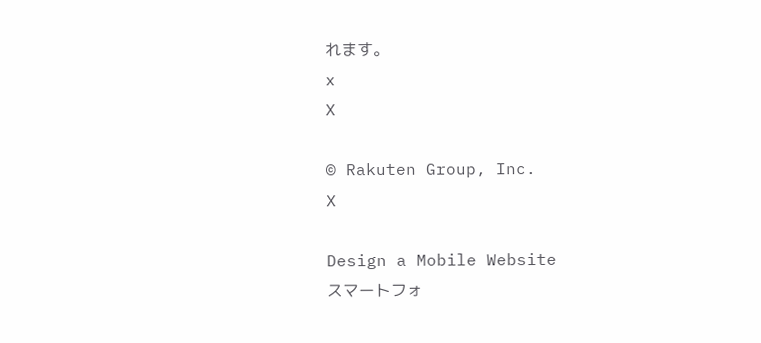れます。
x
X

© Rakuten Group, Inc.
X

Design a Mobile Website
スマートフォ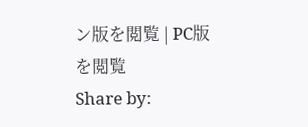ン版を閲覧 | PC版を閲覧
Share by: